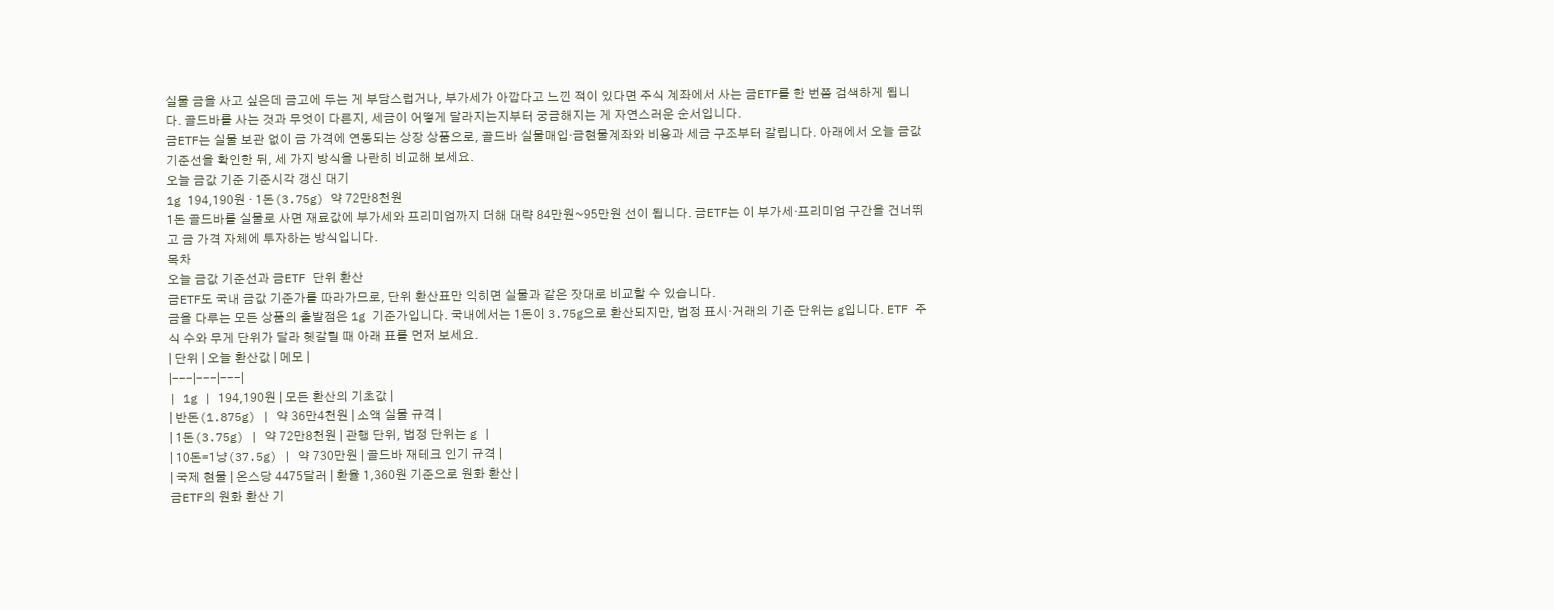실물 금을 사고 싶은데 금고에 두는 게 부담스럽거나, 부가세가 아깝다고 느낀 적이 있다면 주식 계좌에서 사는 금ETF를 한 번쯤 검색하게 됩니다. 골드바를 사는 것과 무엇이 다른지, 세금이 어떻게 달라지는지부터 궁금해지는 게 자연스러운 순서입니다.
금ETF는 실물 보관 없이 금 가격에 연동되는 상장 상품으로, 골드바 실물매입·금현물계좌와 비용과 세금 구조부터 갈립니다. 아래에서 오늘 금값 기준선을 확인한 뒤, 세 가지 방식을 나란히 비교해 보세요.
오늘 금값 기준 기준시각 갱신 대기
1g 194,190원 · 1돈(3.75g) 약 72만8천원
1돈 골드바를 실물로 사면 재료값에 부가세와 프리미엄까지 더해 대략 84만원~95만원 선이 됩니다. 금ETF는 이 부가세·프리미엄 구간을 건너뛰고 금 가격 자체에 투자하는 방식입니다.
목차
오늘 금값 기준선과 금ETF 단위 환산
금ETF도 국내 금값 기준가를 따라가므로, 단위 환산표만 익히면 실물과 같은 잣대로 비교할 수 있습니다.
금을 다루는 모든 상품의 출발점은 1g 기준가입니다. 국내에서는 1돈이 3.75g으로 환산되지만, 법정 표시·거래의 기준 단위는 g입니다. ETF 주식 수와 무게 단위가 달라 헷갈릴 때 아래 표를 먼저 보세요.
| 단위 | 오늘 환산값 | 메모 |
|---|---|---|
| 1g | 194,190원 | 모든 환산의 기초값 |
| 반돈(1.875g) | 약 36만4천원 | 소액 실물 규격 |
| 1돈(3.75g) | 약 72만8천원 | 관행 단위, 법정 단위는 g |
| 10돈=1냥(37.5g) | 약 730만원 | 골드바 재테크 인기 규격 |
| 국제 현물 | 온스당 4475달러 | 환율 1,360원 기준으로 원화 환산 |
금ETF의 원화 환산 기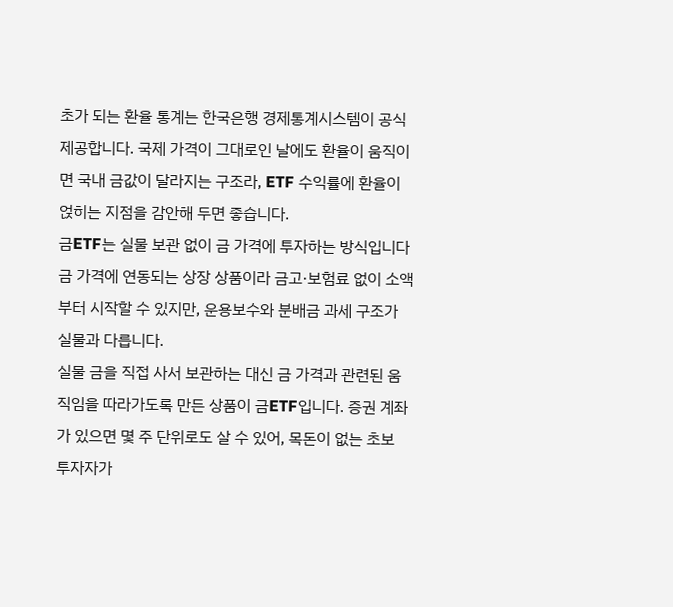초가 되는 환율 통계는 한국은행 경제통계시스템이 공식 제공합니다. 국제 가격이 그대로인 날에도 환율이 움직이면 국내 금값이 달라지는 구조라, ETF 수익률에 환율이 얹히는 지점을 감안해 두면 좋습니다.
금ETF는 실물 보관 없이 금 가격에 투자하는 방식입니다
금 가격에 연동되는 상장 상품이라 금고·보험료 없이 소액부터 시작할 수 있지만, 운용보수와 분배금 과세 구조가 실물과 다릅니다.
실물 금을 직접 사서 보관하는 대신 금 가격과 관련된 움직임을 따라가도록 만든 상품이 금ETF입니다. 증권 계좌가 있으면 몇 주 단위로도 살 수 있어, 목돈이 없는 초보 투자자가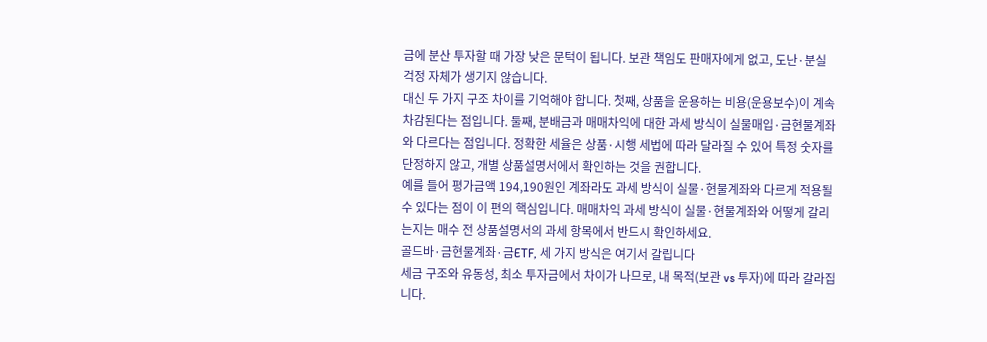금에 분산 투자할 때 가장 낮은 문턱이 됩니다. 보관 책임도 판매자에게 없고, 도난·분실 걱정 자체가 생기지 않습니다.
대신 두 가지 구조 차이를 기억해야 합니다. 첫째, 상품을 운용하는 비용(운용보수)이 계속 차감된다는 점입니다. 둘째, 분배금과 매매차익에 대한 과세 방식이 실물매입·금현물계좌와 다르다는 점입니다. 정확한 세율은 상품·시행 세법에 따라 달라질 수 있어 특정 숫자를 단정하지 않고, 개별 상품설명서에서 확인하는 것을 권합니다.
예를 들어 평가금액 194,190원인 계좌라도 과세 방식이 실물·현물계좌와 다르게 적용될 수 있다는 점이 이 편의 핵심입니다. 매매차익 과세 방식이 실물·현물계좌와 어떻게 갈리는지는 매수 전 상품설명서의 과세 항목에서 반드시 확인하세요.
골드바·금현물계좌·금ETF, 세 가지 방식은 여기서 갈립니다
세금 구조와 유동성, 최소 투자금에서 차이가 나므로, 내 목적(보관 vs 투자)에 따라 갈라집니다.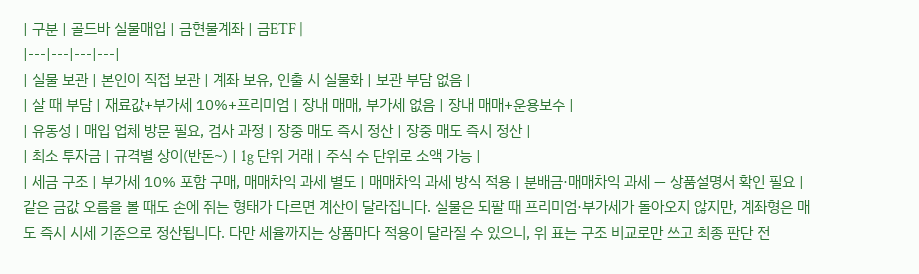| 구분 | 골드바 실물매입 | 금현물계좌 | 금ETF |
|---|---|---|---|
| 실물 보관 | 본인이 직접 보관 | 계좌 보유, 인출 시 실물화 | 보관 부담 없음 |
| 살 때 부담 | 재료값+부가세 10%+프리미엄 | 장내 매매, 부가세 없음 | 장내 매매+운용보수 |
| 유동성 | 매입 업체 방문 필요, 검사 과정 | 장중 매도 즉시 정산 | 장중 매도 즉시 정산 |
| 최소 투자금 | 규격별 상이(반돈~) | 1g 단위 거래 | 주식 수 단위로 소액 가능 |
| 세금 구조 | 부가세 10% 포함 구매, 매매차익 과세 별도 | 매매차익 과세 방식 적용 | 분배금·매매차익 과세 — 상품설명서 확인 필요 |
같은 금값 오름을 볼 때도 손에 쥐는 형태가 다르면 계산이 달라집니다. 실물은 되팔 때 프리미엄·부가세가 돌아오지 않지만, 계좌형은 매도 즉시 시세 기준으로 정산됩니다. 다만 세율까지는 상품마다 적용이 달라질 수 있으니, 위 표는 구조 비교로만 쓰고 최종 판단 전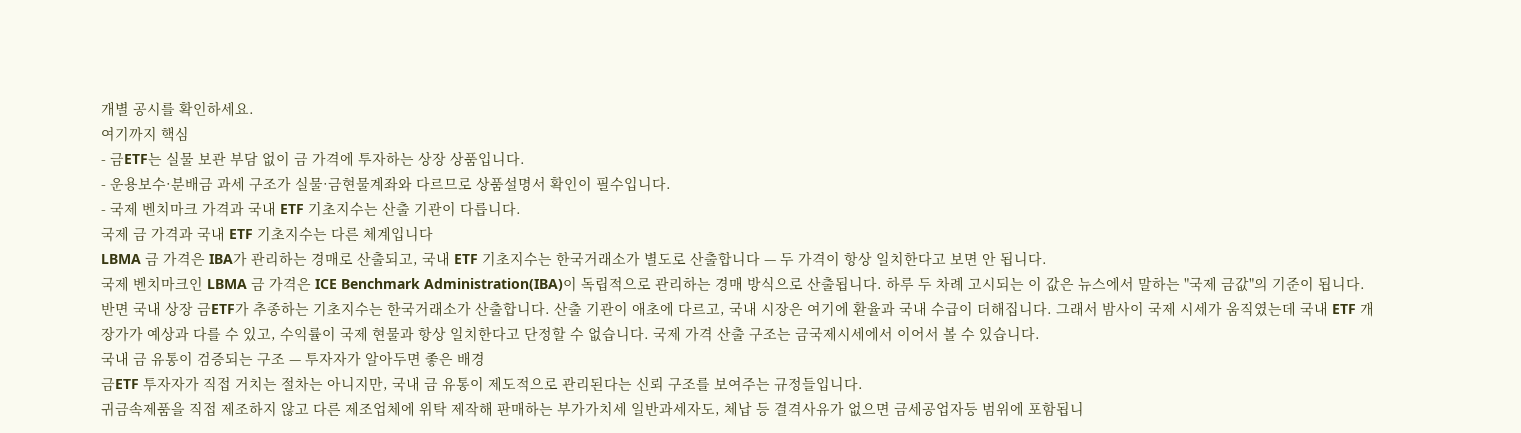개별 공시를 확인하세요.
여기까지 핵심
- 금ETF는 실물 보관 부담 없이 금 가격에 투자하는 상장 상품입니다.
- 운용보수·분배금 과세 구조가 실물·금현물계좌와 다르므로 상품설명서 확인이 필수입니다.
- 국제 벤치마크 가격과 국내 ETF 기초지수는 산출 기관이 다릅니다.
국제 금 가격과 국내 ETF 기초지수는 다른 체계입니다
LBMA 금 가격은 IBA가 관리하는 경매로 산출되고, 국내 ETF 기초지수는 한국거래소가 별도로 산출합니다 — 두 가격이 항상 일치한다고 보면 안 됩니다.
국제 벤치마크인 LBMA 금 가격은 ICE Benchmark Administration(IBA)이 독립적으로 관리하는 경매 방식으로 산출됩니다. 하루 두 차례 고시되는 이 값은 뉴스에서 말하는 "국제 금값"의 기준이 됩니다.
반면 국내 상장 금ETF가 추종하는 기초지수는 한국거래소가 산출합니다. 산출 기관이 애초에 다르고, 국내 시장은 여기에 환율과 국내 수급이 더해집니다. 그래서 밤사이 국제 시세가 움직였는데 국내 ETF 개장가가 예상과 다를 수 있고, 수익률이 국제 현물과 항상 일치한다고 단정할 수 없습니다. 국제 가격 산출 구조는 금국제시세에서 이어서 볼 수 있습니다.
국내 금 유통이 검증되는 구조 — 투자자가 알아두면 좋은 배경
금ETF 투자자가 직접 거치는 절차는 아니지만, 국내 금 유통이 제도적으로 관리된다는 신뢰 구조를 보여주는 규정들입니다.
귀금속제품을 직접 제조하지 않고 다른 제조업체에 위탁 제작해 판매하는 부가가치세 일반과세자도, 체납 등 결격사유가 없으면 금세공업자등 범위에 포함됩니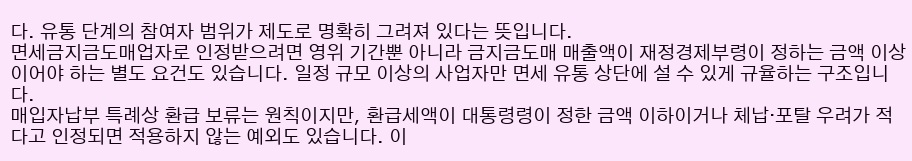다. 유통 단계의 참여자 범위가 제도로 명확히 그려져 있다는 뜻입니다.
면세금지금도매업자로 인정받으려면 영위 기간뿐 아니라 금지금도매 매출액이 재정경제부령이 정하는 금액 이상이어야 하는 별도 요건도 있습니다. 일정 규모 이상의 사업자만 면세 유통 상단에 설 수 있게 규율하는 구조입니다.
매입자납부 특례상 환급 보류는 원칙이지만, 환급세액이 대통령령이 정한 금액 이하이거나 체납·포탈 우려가 적다고 인정되면 적용하지 않는 예외도 있습니다. 이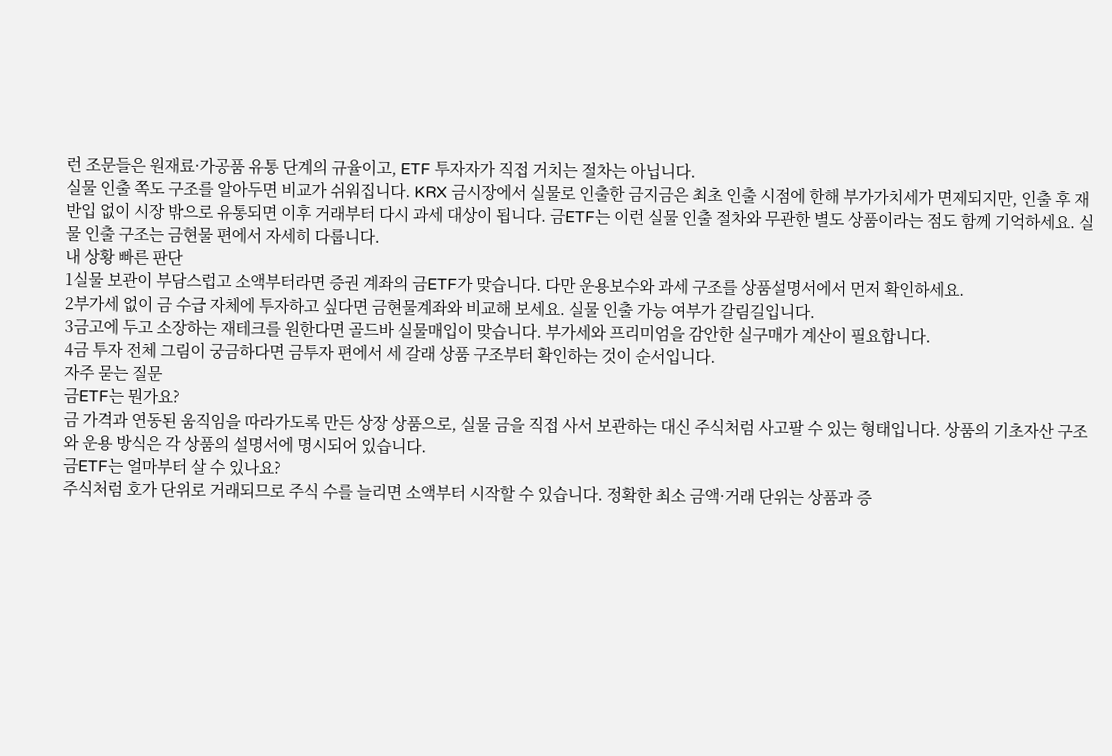런 조문들은 원재료·가공품 유통 단계의 규율이고, ETF 투자자가 직접 거치는 절차는 아닙니다.
실물 인출 쪽도 구조를 알아두면 비교가 쉬워집니다. KRX 금시장에서 실물로 인출한 금지금은 최초 인출 시점에 한해 부가가치세가 면제되지만, 인출 후 재반입 없이 시장 밖으로 유통되면 이후 거래부터 다시 과세 대상이 됩니다. 금ETF는 이런 실물 인출 절차와 무관한 별도 상품이라는 점도 함께 기억하세요. 실물 인출 구조는 금현물 편에서 자세히 다룹니다.
내 상황 빠른 판단
1실물 보관이 부담스럽고 소액부터라면 증권 계좌의 금ETF가 맞습니다. 다만 운용보수와 과세 구조를 상품설명서에서 먼저 확인하세요.
2부가세 없이 금 수급 자체에 투자하고 싶다면 금현물계좌와 비교해 보세요. 실물 인출 가능 여부가 갈림길입니다.
3금고에 두고 소장하는 재테크를 원한다면 골드바 실물매입이 맞습니다. 부가세와 프리미엄을 감안한 실구매가 계산이 필요합니다.
4금 투자 전체 그림이 궁금하다면 금투자 편에서 세 갈래 상품 구조부터 확인하는 것이 순서입니다.
자주 묻는 질문
금ETF는 뭔가요?
금 가격과 연동된 움직임을 따라가도록 만든 상장 상품으로, 실물 금을 직접 사서 보관하는 대신 주식처럼 사고팔 수 있는 형태입니다. 상품의 기초자산 구조와 운용 방식은 각 상품의 설명서에 명시되어 있습니다.
금ETF는 얼마부터 살 수 있나요?
주식처럼 호가 단위로 거래되므로 주식 수를 늘리면 소액부터 시작할 수 있습니다. 정확한 최소 금액·거래 단위는 상품과 증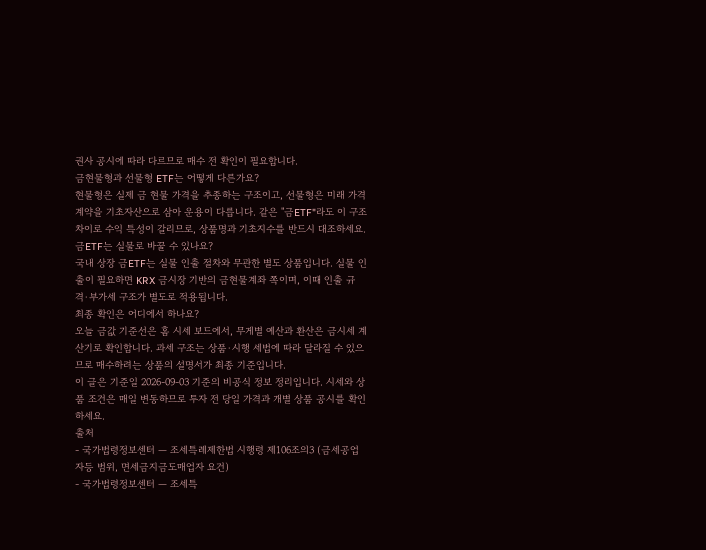권사 공시에 따라 다르므로 매수 전 확인이 필요합니다.
금현물형과 선물형 ETF는 어떻게 다른가요?
현물형은 실제 금 현물 가격을 추종하는 구조이고, 선물형은 미래 가격 계약을 기초자산으로 삼아 운용이 다릅니다. 같은 "금ETF"라도 이 구조 차이로 수익 특성이 갈리므로, 상품명과 기초지수를 반드시 대조하세요.
금ETF는 실물로 바꿀 수 있나요?
국내 상장 금ETF는 실물 인출 절차와 무관한 별도 상품입니다. 실물 인출이 필요하면 KRX 금시장 기반의 금현물계좌 쪽이며, 이때 인출 규격·부가세 구조가 별도로 적용됩니다.
최종 확인은 어디에서 하나요?
오늘 금값 기준선은 홈 시세 보드에서, 무게별 예산과 환산은 금시세 계산기로 확인합니다. 과세 구조는 상품·시행 세법에 따라 달라질 수 있으므로 매수하려는 상품의 설명서가 최종 기준입니다.
이 글은 기준일 2026-09-03 기준의 비공식 정보 정리입니다. 시세와 상품 조건은 매일 변동하므로 투자 전 당일 가격과 개별 상품 공시를 확인하세요.
출처
- 국가법령정보센터 — 조세특례제한법 시행령 제106조의3 (금세공업자등 범위, 면세금지금도매업자 요건)
- 국가법령정보센터 — 조세특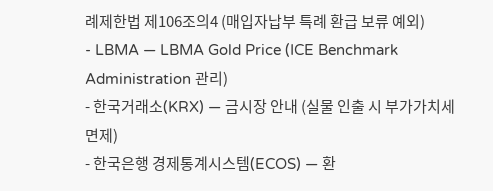례제한법 제106조의4 (매입자납부 특례 환급 보류 예외)
- LBMA — LBMA Gold Price (ICE Benchmark Administration 관리)
- 한국거래소(KRX) — 금시장 안내 (실물 인출 시 부가가치세 면제)
- 한국은행 경제통계시스템(ECOS) — 환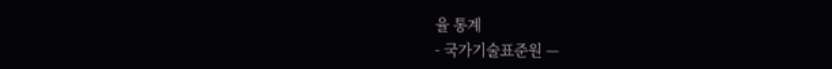율 통계
- 국가기술표준원 —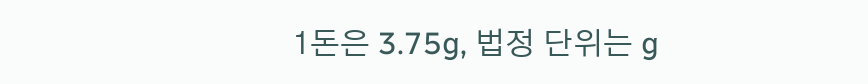1돈은 3.75g, 법정 단위는 g